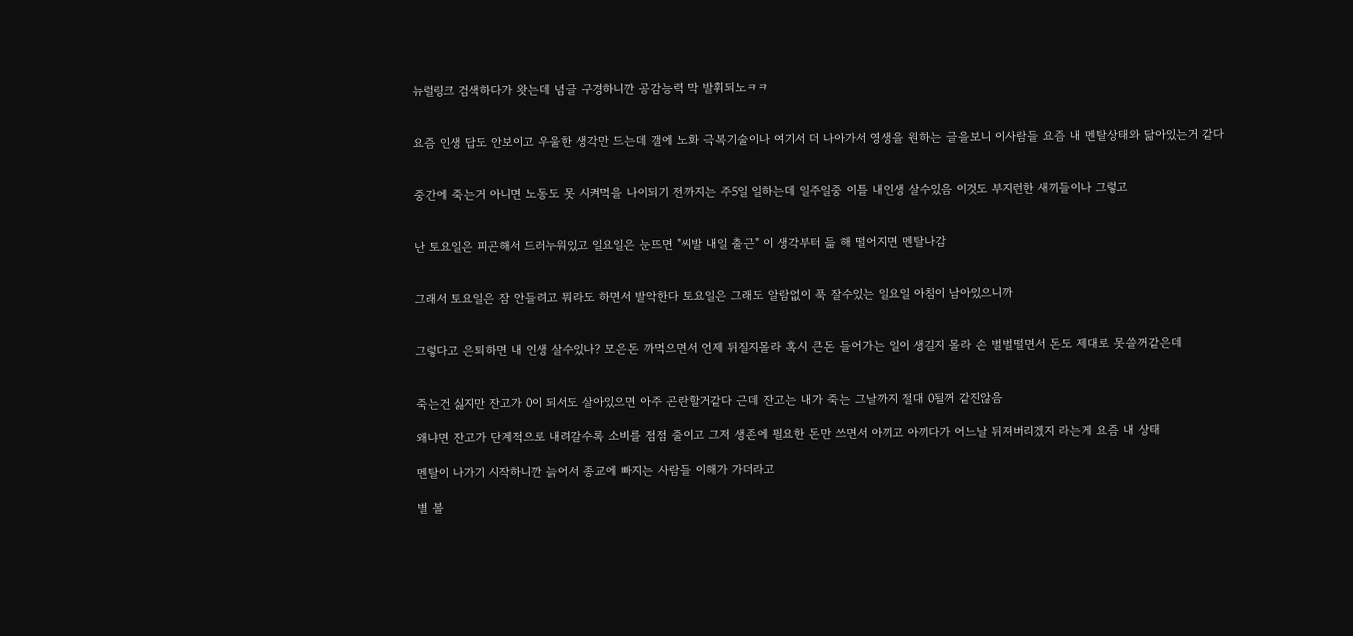뉴럴링크 검색하다가 왓는데 념글 구경하니깐 공감능력 막 발휘되노ㅋㅋ


요즘 인생 답도 안보이고 우울한 생각만 드는데 갤에 노화 극복기술이나 여기서 더 나아가서 영생을 원하는 글을보니 이사람들 요즘 내 멘탈상태와 닮아있는거 같다


중간에 죽는거 아니면 노동도 못 시켜먹을 나이되기 전까지는 주5일 일하는데 일주일중 이틀 내인생 살수있음 이것도 부지런한 새끼들이나 그렇고


난 토요일은 피곤해서 드러누워있고 일요일은 눈뜨면 "씨발 내일 출근" 이 생각부터 듦 해 떨어지면 멘탈나감


그래서 토요일은 잠 안들려고 뭐라도 하면서 발악한다 토요일은 그래도 알람없이 푹 잘수있는 일요일 아침이 남아있으니까


그렇다고 은퇴하면 내 인생 살수있나? 모은돈 까먹으면서 언제 뒤질지몰라 혹시 큰돈 들어가는 일이 생길지 몰라 손 벌벌떨면서 돈도 제대로 못쓸꺼같은데


죽는건 싫지만 잔고가 0이 되서도 살아있으면 아주 곤란할거같다 근데 잔고는 내가 죽는 그날까지 절대 0될꺼 같진않음

왜냐면 잔고가 단계적으로 내려갈수록 소비를 점점 줄이고 그저 생존에 필요한 돈만 쓰면서 아끼고 아끼다가 어느날 뒤져버리겠지 라는게 요즘 내 상태

멘탈이 나가기 시작하니깐 늙어서 종교에 빠지는 사람들 이해가 가더라고

별 볼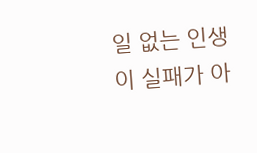일 없는 인생이 실패가 아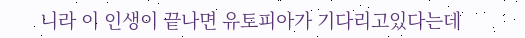니라 이 인생이 끝나면 유토피아가 기다리고있다는데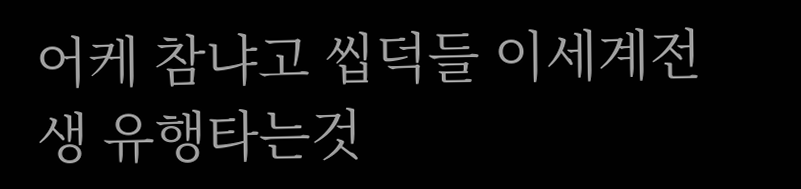어케 참냐고 씹덕들 이세계전생 유행타는것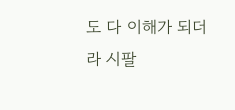도 다 이해가 되더라 시팔